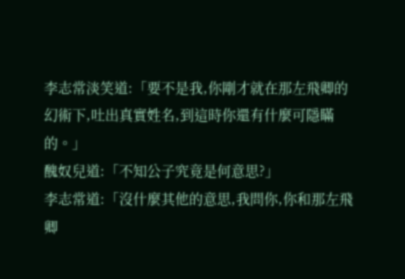李志常淡笑道:「要不是我,你剛才就在那左飛卿的幻術下,吐出真實姓名,到這時你還有什麼可隱瞞的。」
醜奴兒道:「不知公子究竟是何意思?」
李志常道:「沒什麼其他的意思,我問你,你和那左飛卿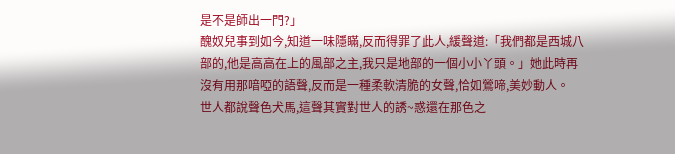是不是師出一門?」
醜奴兒事到如今,知道一味隱瞞,反而得罪了此人,緩聲道:「我們都是西城八部的,他是高高在上的風部之主,我只是地部的一個小小丫頭。」她此時再沒有用那喑啞的語聲,反而是一種柔軟清脆的女聲,恰如鶯啼,美妙動人。
世人都說聲色犬馬,這聲其實對世人的誘~惑還在那色之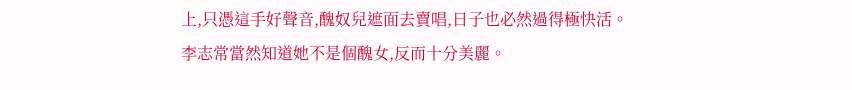上,只憑這手好聲音,醜奴兒遮面去賣唱,日子也必然過得極快活。
李志常當然知道她不是個醜女,反而十分美麗。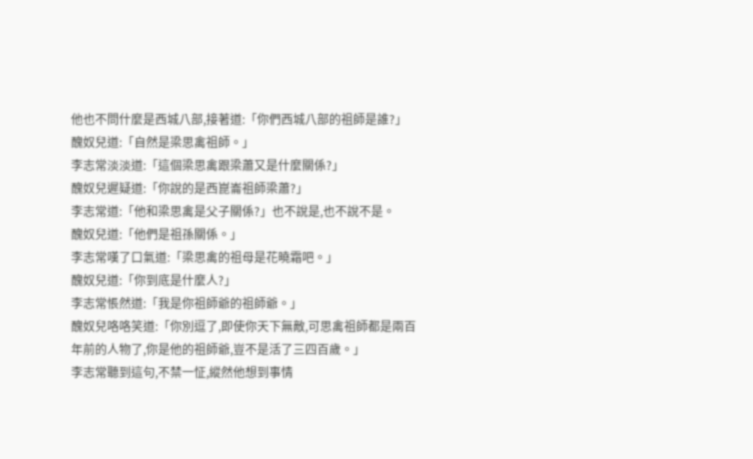他也不問什麼是西城八部,接著道:「你們西城八部的祖師是誰?」
醜奴兒道:「自然是梁思禽祖師。」
李志常淡淡道:「這個梁思禽跟梁蕭又是什麼關係?」
醜奴兒遲疑道:「你說的是西崑崙祖師梁蕭?」
李志常道:「他和梁思禽是父子關係?」也不說是,也不說不是。
醜奴兒道:「他們是祖孫關係。」
李志常嘆了口氣道:「梁思禽的祖母是花曉霜吧。」
醜奴兒道:「你到底是什麼人?」
李志常悵然道:「我是你祖師爺的祖師爺。」
醜奴兒咯咯笑道:「你別逗了,即使你天下無敵,可思禽祖師都是兩百年前的人物了,你是他的祖師爺,豈不是活了三四百歲。」
李志常聽到這句,不禁一怔,縱然他想到事情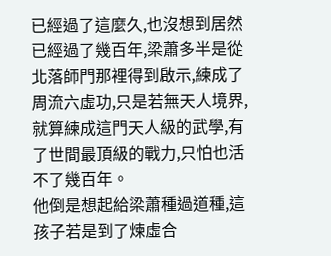已經過了這麼久,也沒想到居然已經過了幾百年,梁蕭多半是從北落師門那裡得到啟示,練成了周流六虛功,只是若無天人境界,就算練成這門天人級的武學,有了世間最頂級的戰力,只怕也活不了幾百年。
他倒是想起給梁蕭種過道種,這孩子若是到了煉虛合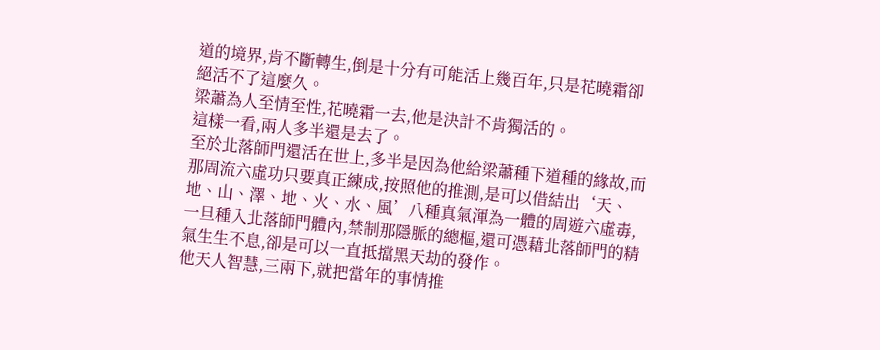道的境界,肯不斷轉生,倒是十分有可能活上幾百年,只是花曉霜卻絕活不了這麼久。
梁蕭為人至情至性,花曉霜一去,他是決計不肯獨活的。
這樣一看,兩人多半還是去了。
至於北落師門還活在世上,多半是因為他給梁蕭種下道種的緣故,而那周流六虛功只要真正練成,按照他的推測,是可以借結出‘天、地、山、澤、地、火、水、風’八種真氣渾為一體的周遊六虛毒,一旦種入北落師門體內,禁制那隱脈的總樞,還可憑藉北落師門的精氣生生不息,卻是可以一直抵擋黑天劫的發作。
他天人智慧,三兩下,就把當年的事情推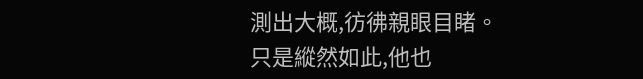測出大概,彷彿親眼目睹。
只是縱然如此,他也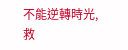不能逆轉時光,救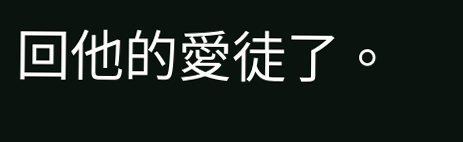回他的愛徒了。